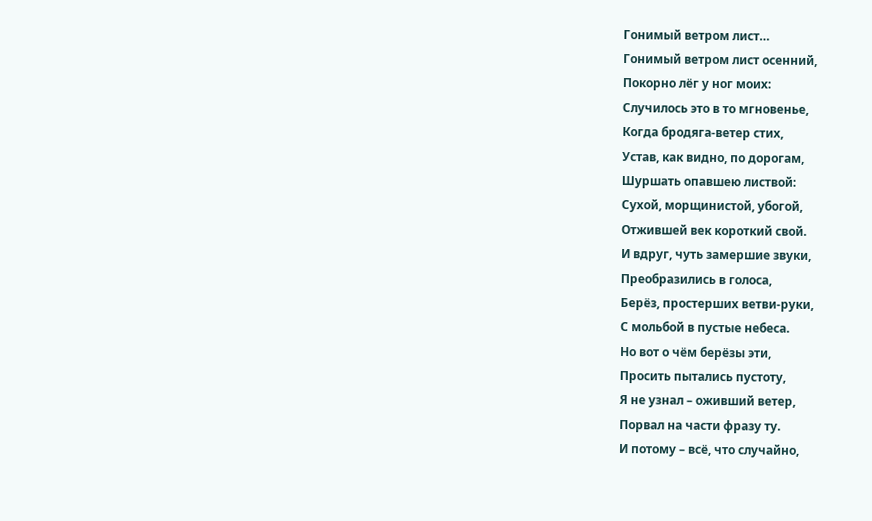Гонимый ветром лист…
Гонимый ветром лист осенний,
Покорно лёг у ног моих:
Случилось это в то мгновенье,
Когда бродяга-ветер стих,
Устав, как видно, по дорогам,
Шуршать опавшею листвой:
Сухой, морщинистой, убогой,
Отжившей век короткий свой.
И вдруг, чуть замершие звуки,
Преобразились в голоса,
Берёз, простерших ветви-руки,
С мольбой в пустые небеса.
Но вот о чём берёзы эти,
Просить пытались пустоту,
Я не узнал – оживший ветер,
Порвал на части фразу ту.
И потому – всё, что случайно,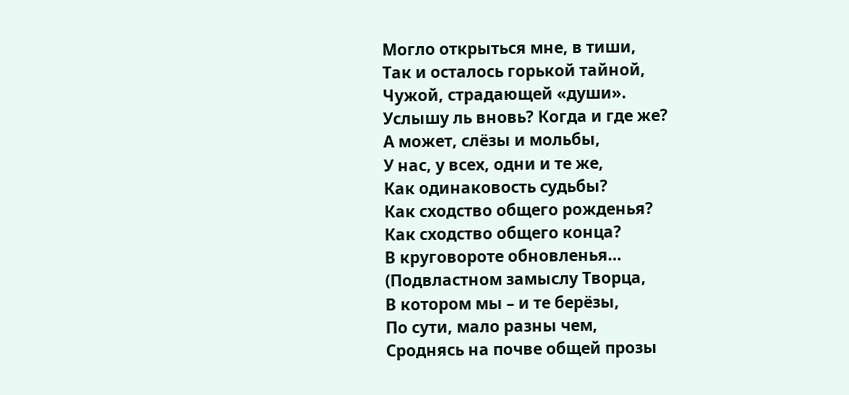Могло открыться мне, в тиши,
Так и осталось горькой тайной,
Чужой, страдающей «души».
Услышу ль вновь? Когда и где же?
А может, слёзы и мольбы,
У нас, у всех, одни и те же,
Как одинаковость судьбы?
Как сходство общего рожденья?
Как сходство общего конца?
В круговороте обновленья…
(Подвластном замыслу Творца,
В котором мы – и те берёзы,
По сути, мало разны чем,
Сроднясь на почве общей прозы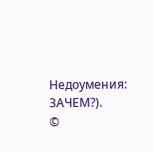Недоумения: ЗАЧЕМ?).
©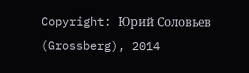Copyright: Юрий Соловьев (Grossberg), 2014